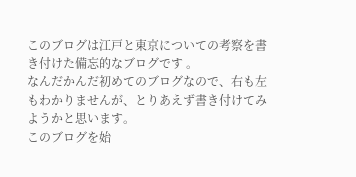このブログは江戸と東京についての考察を書き付けた備忘的なブログです 。
なんだかんだ初めてのブログなので、右も左もわかりませんが、とりあえず書き付けてみようかと思います。
このブログを始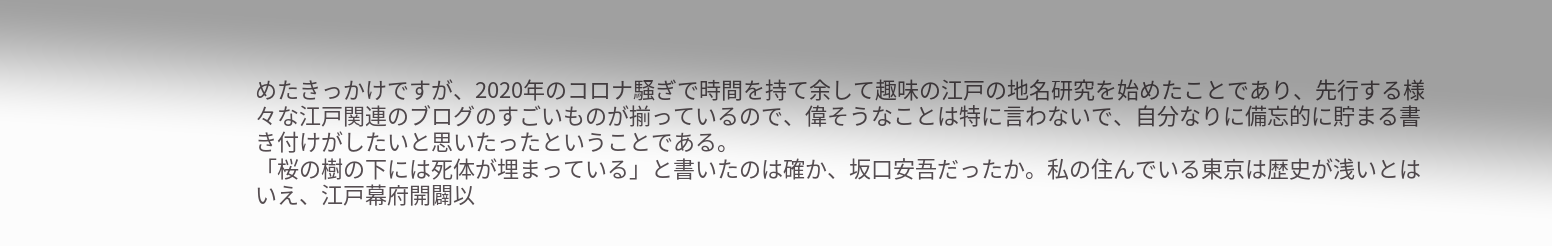めたきっかけですが、2020年のコロナ騒ぎで時間を持て余して趣味の江戸の地名研究を始めたことであり、先行する様々な江戸関連のブログのすごいものが揃っているので、偉そうなことは特に言わないで、自分なりに備忘的に貯まる書き付けがしたいと思いたったということである。
「桜の樹の下には死体が埋まっている」と書いたのは確か、坂口安吾だったか。私の住んでいる東京は歴史が浅いとはいえ、江戸幕府開闢以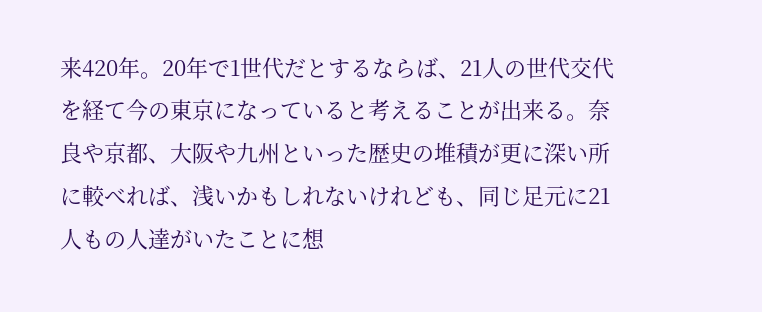来420年。20年で1世代だとするならば、21人の世代交代を経て今の東京になっていると考えることが出来る。奈良や京都、大阪や九州といった歴史の堆積が更に深い所に較べれば、浅いかもしれないけれども、同じ足元に21人もの人達がいたことに想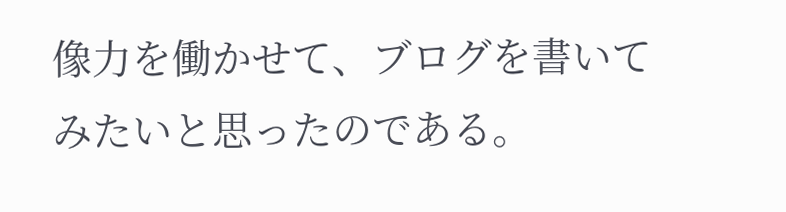像力を働かせて、ブログを書いてみたいと思ったのである。